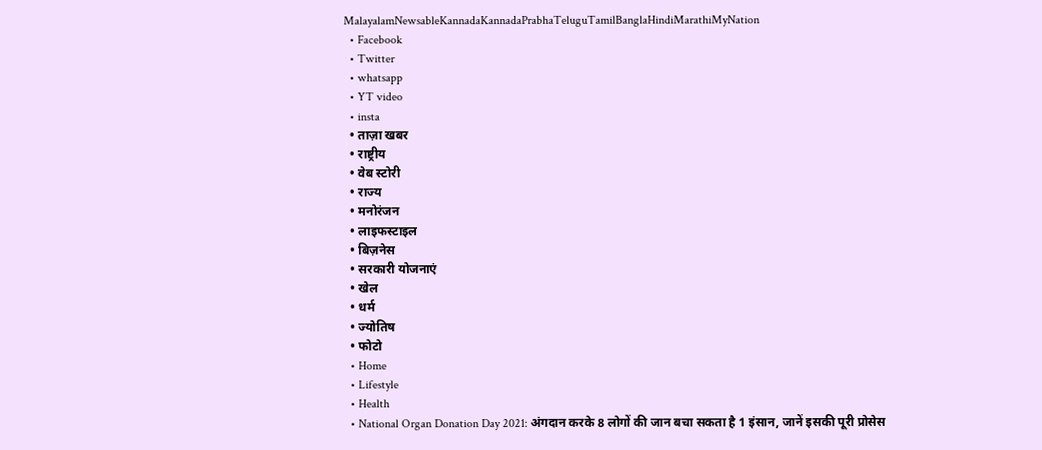MalayalamNewsableKannadaKannadaPrabhaTeluguTamilBanglaHindiMarathiMyNation
  • Facebook
  • Twitter
  • whatsapp
  • YT video
  • insta
  • ताज़ा खबर
  • राष्ट्रीय
  • वेब स्टोरी
  • राज्य
  • मनोरंजन
  • लाइफस्टाइल
  • बिज़नेस
  • सरकारी योजनाएं
  • खेल
  • धर्म
  • ज्योतिष
  • फोटो
  • Home
  • Lifestyle
  • Health
  • National Organ Donation Day 2021: अंगदान करके 8 लोगों की जान बचा सकता है 1 इंसान, जानें इसकी पूरी प्रोसेस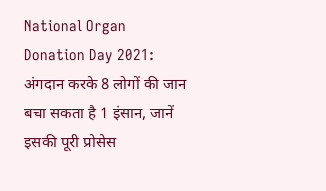National Organ Donation Day 2021: अंगदान करके 8 लोगों की जान बचा सकता है 1 इंसान, जानें इसकी पूरी प्रोसेस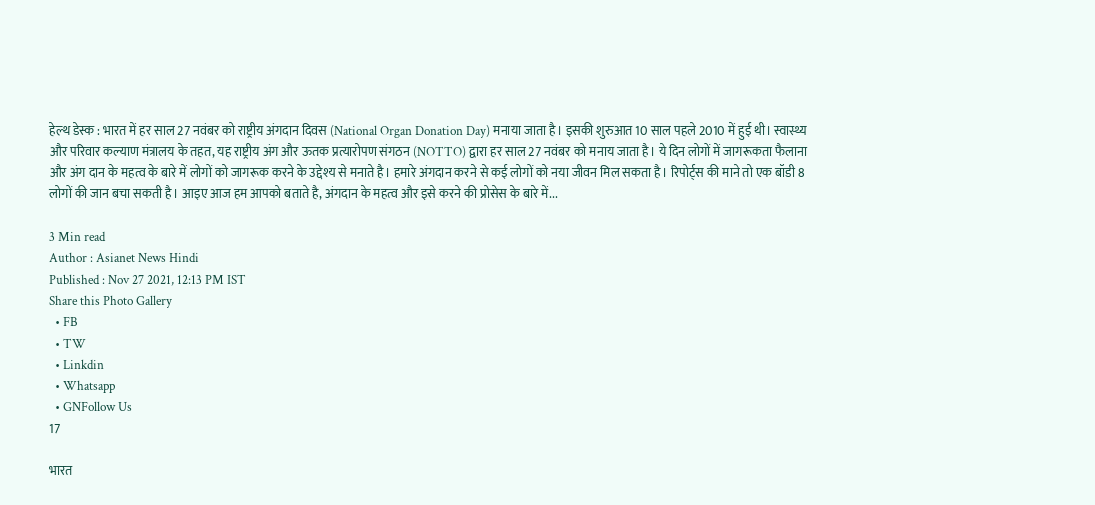हेल्थ डेस्क : भारत में हर साल 27 नवंबर को राष्ट्रीय अंगदान दिवस (National Organ Donation Day) मनाया जाता है। इसकी शुरुआत 10 साल पहले 2010 में हुई थी। स्वास्थ्य और परिवार कल्याण मंत्रालय के तहत, यह राष्ट्रीय अंग और ऊतक प्रत्यारोपण संगठन (NOTTO) द्वारा हर साल 27 नवंबर को मनाय जाता है। ये दिन लोगों में जागरूकता फैलाना और अंग दान के महत्व के बारे में लोगों को जागरूक करने के उद्देश्य से मनाते है। हमारे अंगदान करने से कई लोगों को नया जीवन मिल सकता है। रिपोर्ट्स की माने तो एक बॉडी 8 लोगों की जान बचा सकती है। आइए आज हम आपको बताते है, अंगदान के महत्व और इसे करने की प्रोसेस के बारे में...

3 Min read
Author : Asianet News Hindi
Published : Nov 27 2021, 12:13 PM IST
Share this Photo Gallery
  • FB
  • TW
  • Linkdin
  • Whatsapp
  • GNFollow Us
17

भारत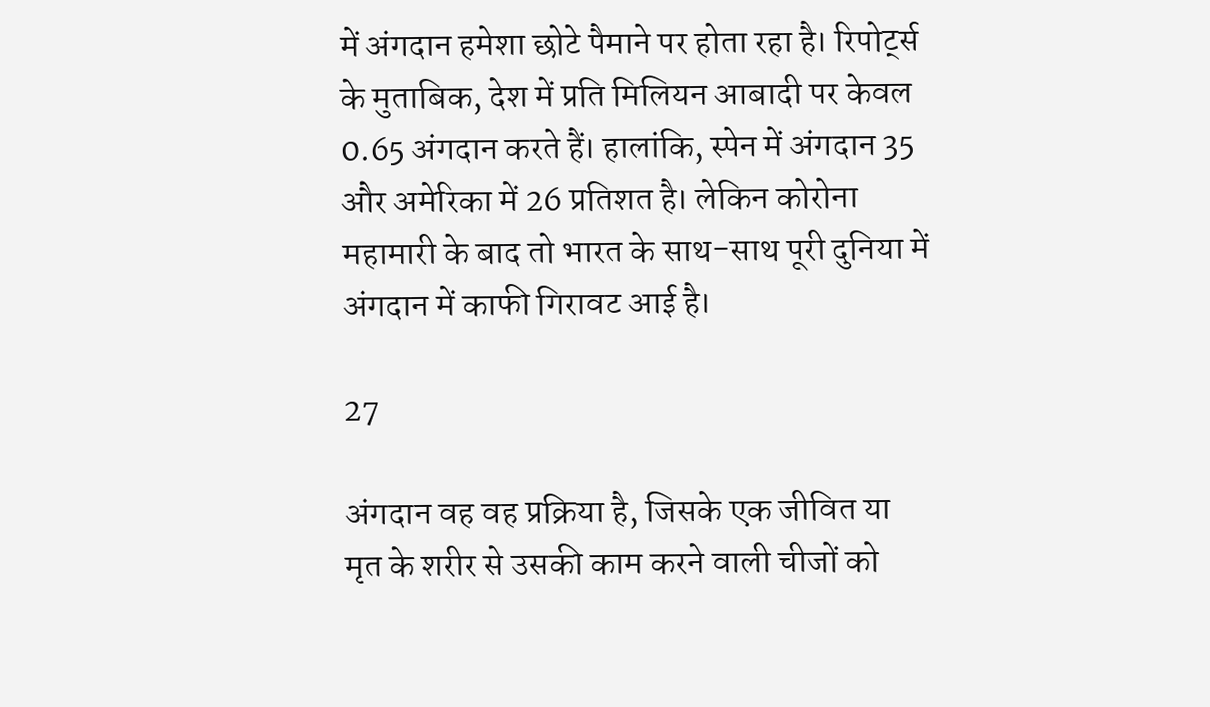में अंगदान हमेशा छोटे पैमाने पर होता रहा है। रिपोर्ट्स के मुताबिक, देश में प्रति मिलियन आबादी पर केवल 0.65 अंगदान करते हैं। हालांकि, स्पेन में अंगदान 35 और अमेरिका में 26 प्रतिशत है। लेकिन कोरोना महामारी के बाद तो भारत के साथ-साथ पूरी दुनिया में अंगदान में काफी गिरावट आई है।

27

अंगदान वह वह प्रक्रिया है, जिसके एक जीवित या मृत के शरीर से उसकी काम करने वाली चीजों को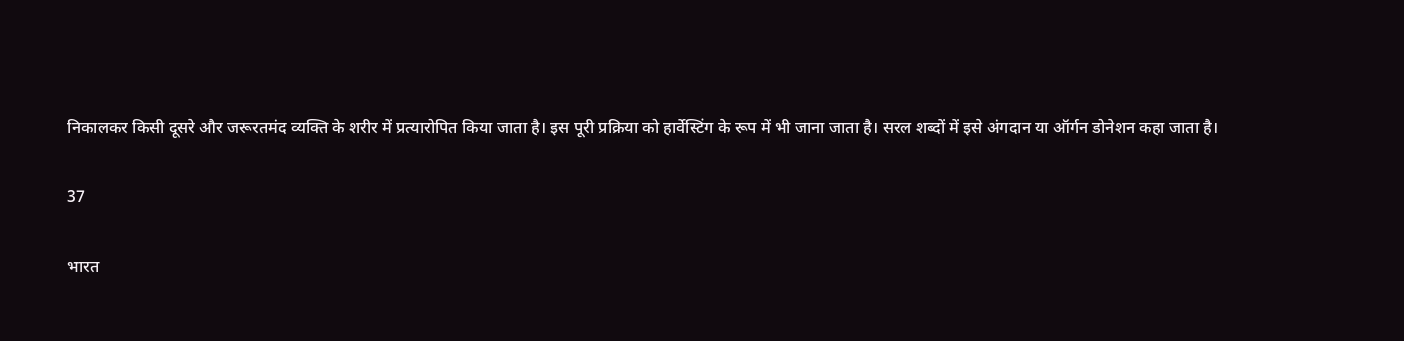निकालकर किसी दूसरे और जरूरतमंद व्यक्ति के शरीर में प्रत्यारोपित किया जाता है। इस पूरी प्रक्रिया को हार्वेस्टिंग के रूप में भी जाना जाता है। सरल शब्दों में इसे अंगदान या ऑर्गन डोनेशन कहा जाता है।

37

भारत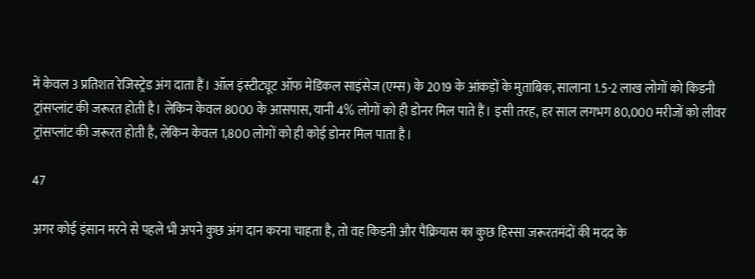में केवल 3 प्रतिशत रेजिस्ट्रेड अंग दाता हैं। ऑल इंस्टीट्यूट ऑफ मेडिकल साइंसेज (एम्स) के 2019 के आंकड़ों के मुताबिक, सालाना 1.5-2 लाख लोगों को किडनी ट्रांसप्लांट की जरूरत होती है। लेकिन केवल 8000 के आसपास, यानी 4% लोगों को ही डोनर मिल पाते हैं। इसी तरह, हर साल लगभग 80,000 मरीजों को लीवर ट्रांसप्लांट की जरूरत होती है, लेकिन केवल 1,800 लोगों को ही कोई डोनर मिल पाता है।

47

अगर कोई इंसान मरने से पहले भी अपने कुछ अंग दान करना चाहता है, तो वह किडनी और पैंक्रियास का कुछ हिस्सा जरूरतमंदों की मदद के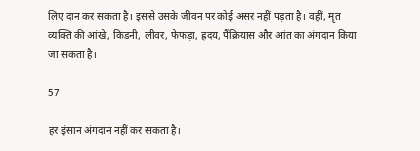लिए दान कर सकता है। इससे उसके जीवन पर कोई असर नहीं पड़ता है। वहीं, मृत व्यक्ति की आंखे, किडनी, लीवर, फेफड़ा, ह्रदय, पैंक्रियास और आंत का अंगदान किया जा सकता है।

57

हर इंसान अंगदान नहीं कर सकता है।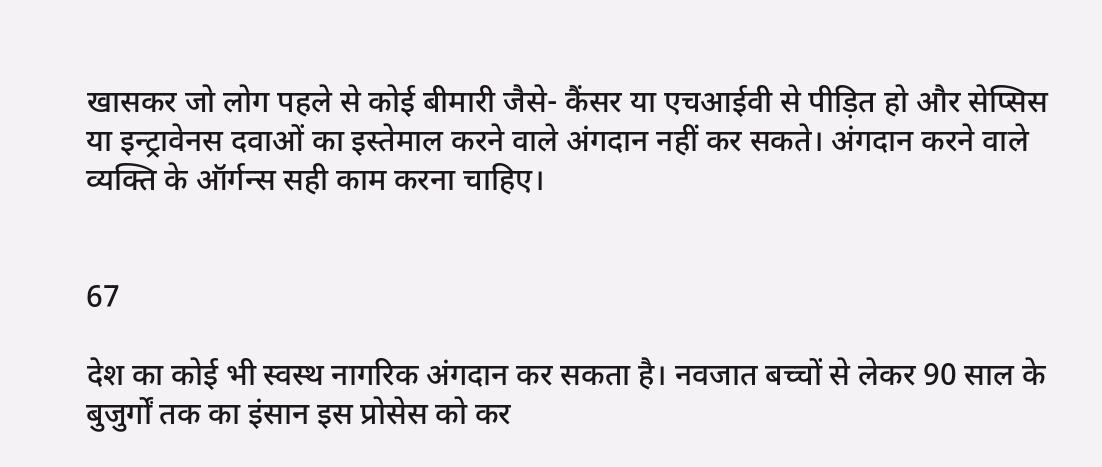खासकर जो लोग पहले से कोई बीमारी जैसे- कैंसर या एचआईवी से पीड़ित हो और सेप्सिस या इन्ट्रावेनस दवाओं का इस्तेमाल करने वाले अंगदान नहीं कर सकते। अंगदान करने वाले व्यक्ति के ऑर्गन्स सही काम करना चाहिए।


67

देश का कोई भी स्वस्थ नागरिक अंगदान कर सकता है। नवजात बच्चों से लेकर 90 साल के बुजुर्गों तक का इंसान इस प्रोसेस को कर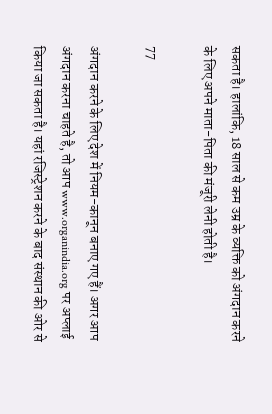सकता है। हालांकि, 18 साल से कम उम्र के व्यक्ति को अंगदान करने के लिए अपने माता-पिता की मंजूरी लेनी होती है।

77

अंगदान करने के लिए देश में नियम-कानून बनाए गए हैं। अगर आप अंगदान करना चाहते है, तो आप www.organindia.org पर अप्लाई किया जा सकता है। यहां रजिस्ट्रेशन करने के बाद संस्थान की ओर से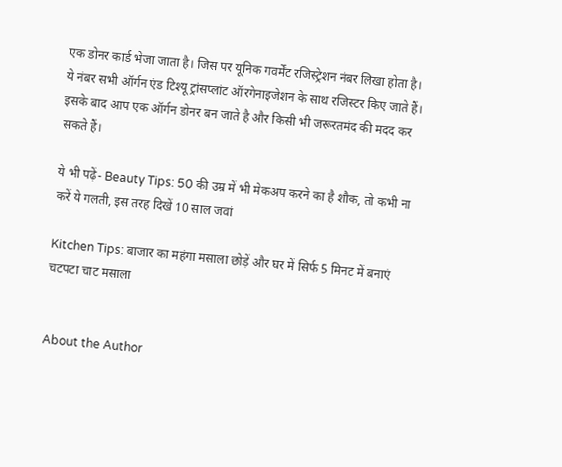एक डोनर कार्ड भेजा जाता है। जिस पर यूनिक गवर्मेंट रजिस्ट्रेशन नंबर लिखा होता है। ये नंबर सभी ऑर्गन एंड टिश्यू ट्रांसप्लांट ऑरगेनाइजेशन के साथ रजिस्टर किए जाते हैं। इसके बाद आप एक ऑर्गन डोनर बन जाते है और किसी भी जरूरतमंद की मदद कर सकते हैं।

ये भी पढ़ें- Beauty Tips: 50 की उम्र में भी मेकअप करने का है शौक, तो कभी ना करें ये गलती, इस तरह दिखें 10 साल जवां

Kitchen Tips: बाजार का महंगा मसाला छोड़ें और घर में सिर्फ 5 मिनट में बनाएं चटपटा चाट मसाला


About the Author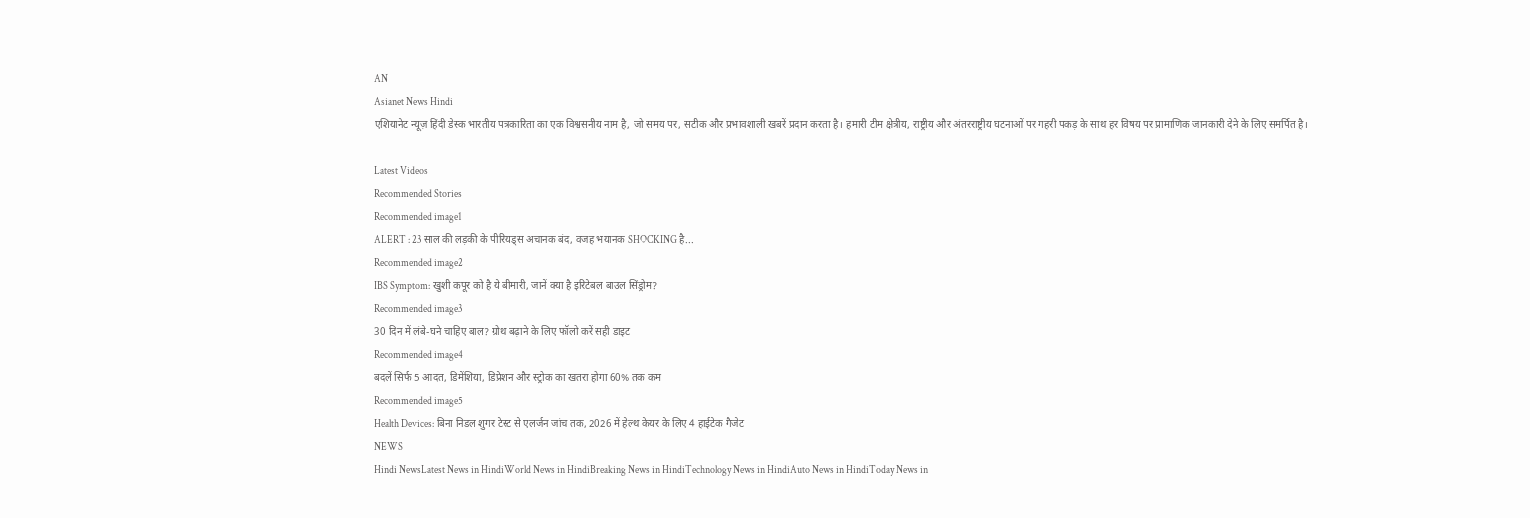AN
Asianet News Hindi
एशियानेट न्यूज़ हिंदी डेस्क भारतीय पत्रकारिता का एक विश्वसनीय नाम है, जो समय पर, सटीक और प्रभावशाली खबरें प्रदान करता है। हमारी टीम क्षेत्रीय, राष्ट्रीय और अंतरराष्ट्रीय घटनाओं पर गहरी पकड़ के साथ हर विषय पर प्रामाणिक जानकारी देने के लिए समर्पित है।

Latest Videos
Recommended Stories
Recommended image1
ALERT : 23 साल की लड़की के पीरियड्स अचानक बंद, वजह भयानक SHOCKING है...
Recommended image2
IBS Symptom: खुशी कपूर को है ये बीमारी, जानें क्या है इरिटेबल बाउल सिंड्रोम?
Recommended image3
30 दिन में लंबे-घने चाहिए बाल? ग्रोथ बढ़ाने के लिए फॉलो करें सही डाइट
Recommended image4
बदलें सिर्फ 5 आदत, डिमेंशिया, डिप्रेशन और स्ट्रोक का खतरा होगा 60% तक कम
Recommended image5
Health Devices: बिना निडल शुगर टेस्ट से एलर्जन जांच तक, 2026 में हेल्थ केयर के लिए 4 हाईटेक गैजेट
NEWS
Hindi NewsLatest News in HindiWorld News in HindiBreaking News in HindiTechnology News in HindiAuto News in HindiToday News in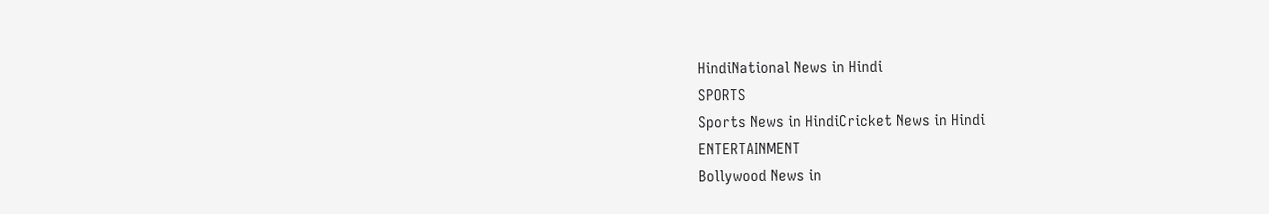HindiNational News in Hindi
SPORTS
Sports News in HindiCricket News in Hindi
ENTERTAINMENT
Bollywood News in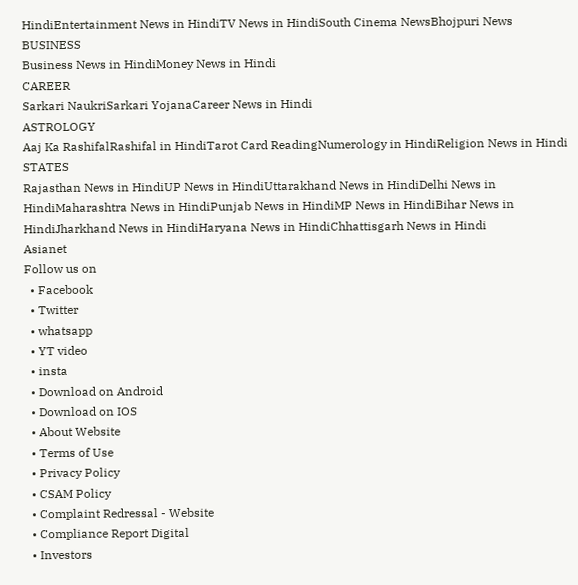HindiEntertainment News in HindiTV News in HindiSouth Cinema NewsBhojpuri News
BUSINESS
Business News in HindiMoney News in Hindi
CAREER
Sarkari NaukriSarkari YojanaCareer News in Hindi
ASTROLOGY
Aaj Ka RashifalRashifal in HindiTarot Card ReadingNumerology in HindiReligion News in Hindi
STATES
Rajasthan News in HindiUP News in HindiUttarakhand News in HindiDelhi News in HindiMaharashtra News in HindiPunjab News in HindiMP News in HindiBihar News in HindiJharkhand News in HindiHaryana News in HindiChhattisgarh News in Hindi
Asianet
Follow us on
  • Facebook
  • Twitter
  • whatsapp
  • YT video
  • insta
  • Download on Android
  • Download on IOS
  • About Website
  • Terms of Use
  • Privacy Policy
  • CSAM Policy
  • Complaint Redressal - Website
  • Compliance Report Digital
  • Investors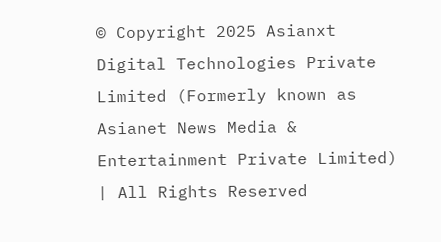© Copyright 2025 Asianxt Digital Technologies Private Limited (Formerly known as Asianet News Media & Entertainment Private Limited) | All Rights Reserved